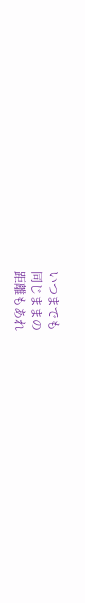いつまでも
同じままの
距離もあれ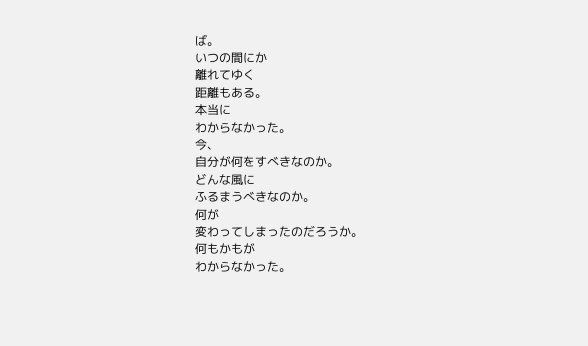ば。
いつの間にか
離れてゆく
距離もある。
本当に
わからなかった。
今、
自分が何をすべきなのか。
どんな風に
ふるまうべきなのか。
何が
変わってしまったのだろうか。
何もかもが
わからなかった。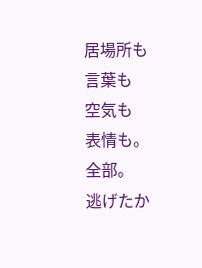居場所も
言葉も
空気も
表情も。
全部。
逃げたか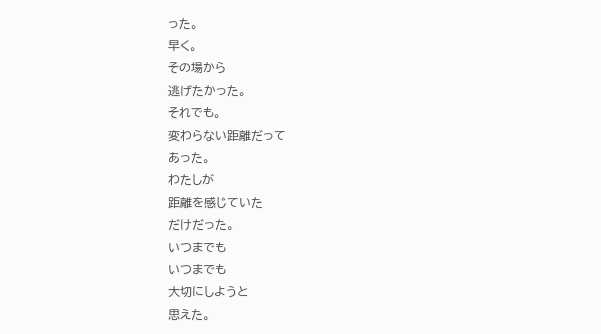った。
早く。
その場から
逃げたかった。
それでも。
変わらない距離だって
あった。
わたしが
距離を感じていた
だけだった。
いつまでも
いつまでも
大切にしようと
思えた。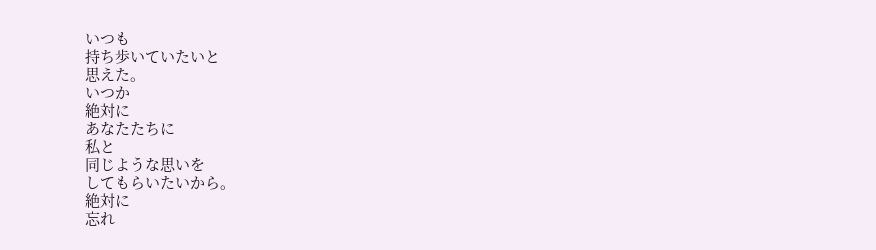いつも
持ち歩いていたいと
思えた。
いつか
絶対に
あなたたちに
私と
同じような思いを
してもらいたいから。
絶対に
忘れ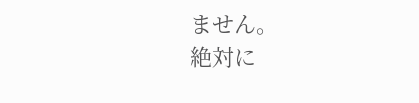ません。
絶対に